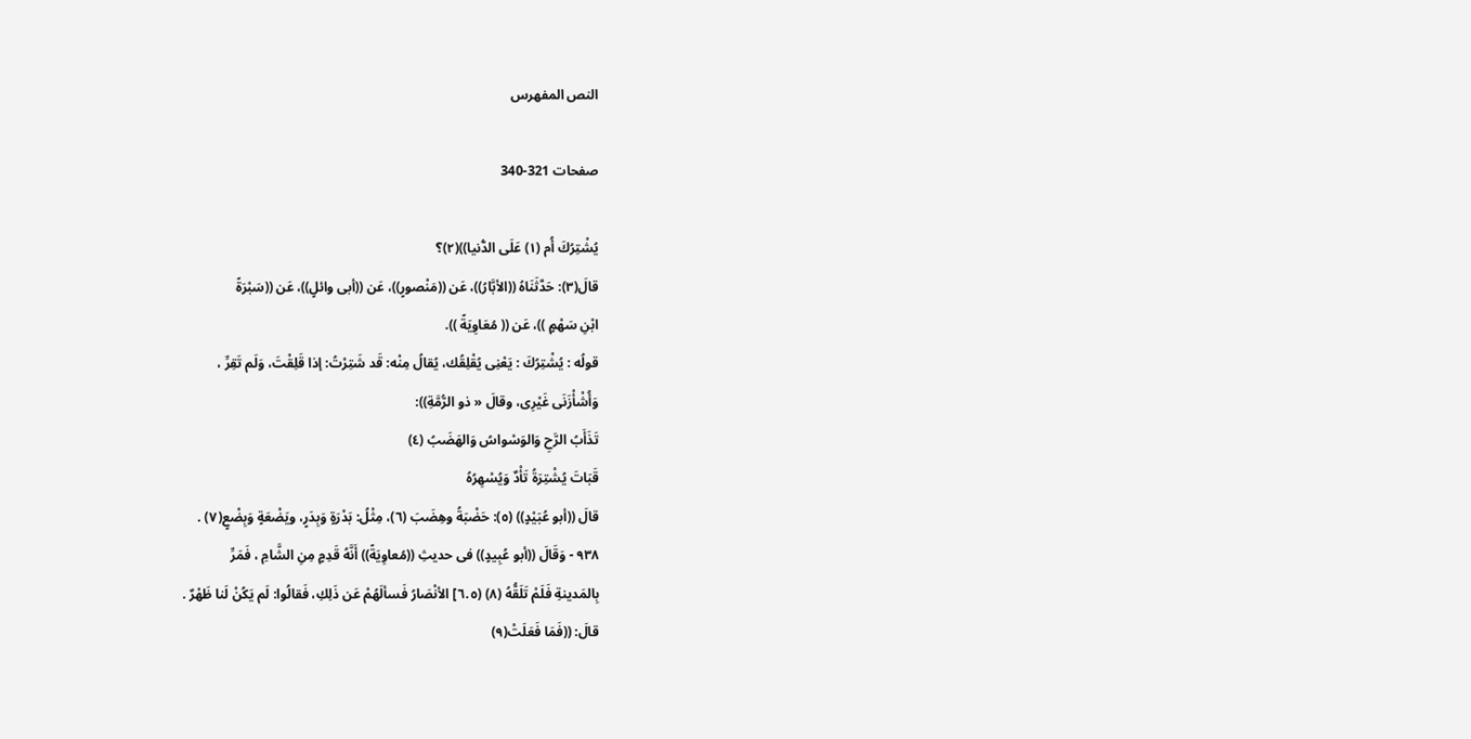النص المفهرس

صفحات 321-340

يُشْتِرُكَ أُم (١) عَلَى الدُّنيا))(٢)؟
قالَ(٣): حَدَّثَنَاهُ ((الأبَّارُ))، عَن ((مَنْصورٍ))، عَن ((أبى وائلٍ))، عَن ((سَبْرَةً
ابْنِ سَهْمٍ ))، عَن (( مُعَاوِيَةً )).
قولُه : يُشْتِرُكَ : يَعْنِى يُقْلِقُك، يُقالُ مِنْه: قَد شَتِرْتُ: إذا قَلِقْتَ، وَلَم تَقِرِّ ،
وَأُشْأْزَنَى غَيْرِى، وقالَ « ذو الرُّمَّةِ)):
تَذَأَبُ الرَّحِ وَالوَسْواسُ وَالهَضَبُ (٤)
قَبَاتَ يُشْتِرَةُ تَأْدٌ وَيُسْهِرُهُ
قالَ ((أبو عُبَيْدٍ)) (٥): حَضْبَةُ وهِضَبَ (٦)، مِثْلُ: بَدْرَةٍ وَبِدَرٍ، ويَضْعَةٍ وَبِضْعٍ(٧) .
٩٣٨ - وَقَالَ ((أبو عُبِيدٍ)) فى حديثِ ((مُعاوِيَةً)) أَنَّهُ قَدِمٍ مِنِ الشَّامِ ، فَمَرِّ
بِالمَدينةِ فَلَمْ تَلَقُّهُ (٨) (٦.٥] الأنْصَارُ فَسألَهُمْ عَن ذَلِكِ، فَقالُوا: لَم يَكُنْ لَنا ظَهْرٌ .
قالَ: ((فَمَا فَعَلَتْ(٩)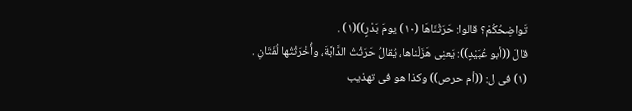تَواضِحُكُمْ؟ قالوا: حَرَثْنَاهَا (١٠) يومَ بَدْرٍ))(١) .
قالَ ((أبو عُبَيْدٍ)): يَعنِى هَزَلْناها، يُقالُ حَرَثْتُ الدَّابَّةَ، وأُخْرَثْتُها لُفَتَانِ .
(١) فى ل: ((أم حرص)) وكذا هو فى تهذيب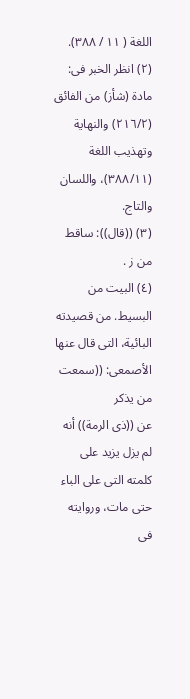اللغة ( ١١ / ٣٨٨).
(٢) انظر الخبر فى: مادة (شأز) من الفائق (٢١٦/٢) والنهاية وتهذيب اللغة
(٣٨٨/١١)، واللسان والتاج.
(٣) ((قال)): ساقط من ز .
(٤) البيت من البسيط. من قصيدته البائية، التى قال عنها الأصمعى: ((سمعت من يذكر
عن ((ذى الرمة)) أنه لم يزل يزيد على كلمته التى على الباء حتى مات، وروايته فى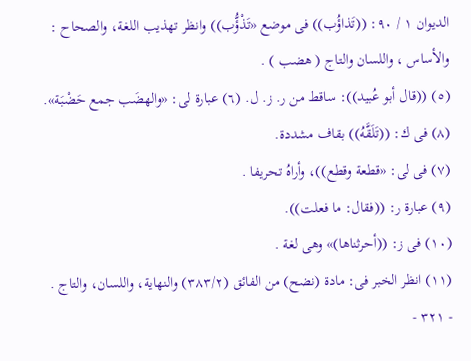الديوان ١ / ٩٠: ((تَذاؤُب)) فى موضع «تَذْؤُّب)) وانظر تهذيب اللغة، والصحاح :
والأساس ، واللسان والتاج ( هضب ) .
(٥) ((قال أبو عُبيد)): ساقط من ر. ز. ل. (٦) عبارة لى: «والهضَب جمع حَضْبَة».
(٨) فى ك: ((تَلَقَّهُ)) بقاف مشددة.
(٧) فى لى: «قطعة وقطع))، وأراهُ تحريفا .
(٩) عبارة ر: ((فقال: ما فعلت)).
(١٠) فى ز: ((أحرثناها)» وهى لغة .
(١١) انظر الخبر فى: مادة (نضح) من الفائق (٣٨٣/٢) والنهاية، واللسان، والتاج .
- ٣٢١ -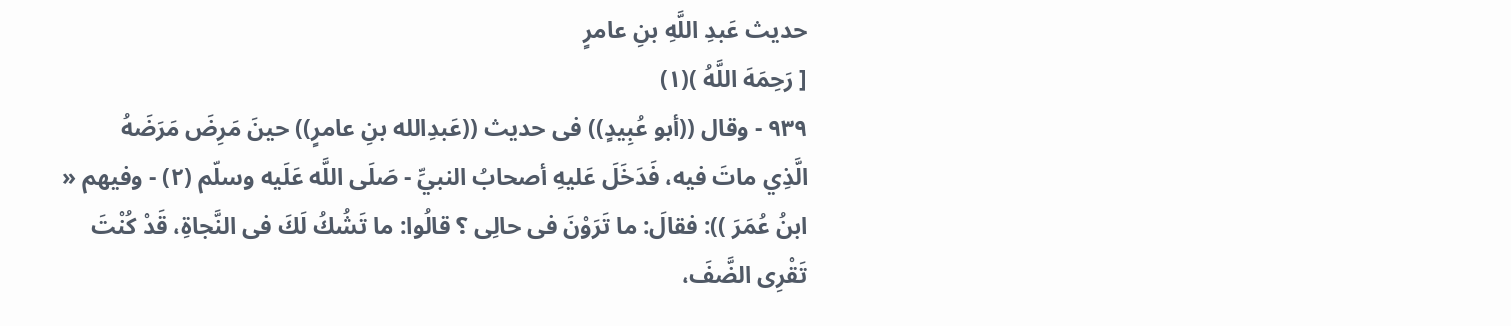حديث عَبدِ اللَّهِ بنِ عامرٍ
[ رَحِمَهَ اللَّهُ )(١)
٩٣٩ - وقال ((أبو عُبِيدٍ)) فى حديث ((عَبدِالله بنِ عامرٍ)) حينَ مَرِضَ مَرَضَهُ
الَّذِي ماتَ فيه، فَدَخَلَ عَليهِ أصحابُ النبيِّ - صَلَى اللَّه عَلَيه وسلّم (٢) - وفيهم «
ابنُ عُمَرَ )): فقالَ: ما تَرَوْنَ فى حالِى ؟ قالُوا: ما تَشُكُ لَكَ فى النَّجاةِ، قَدْ كُنْتَ
تَقْرِى الضَّفَ،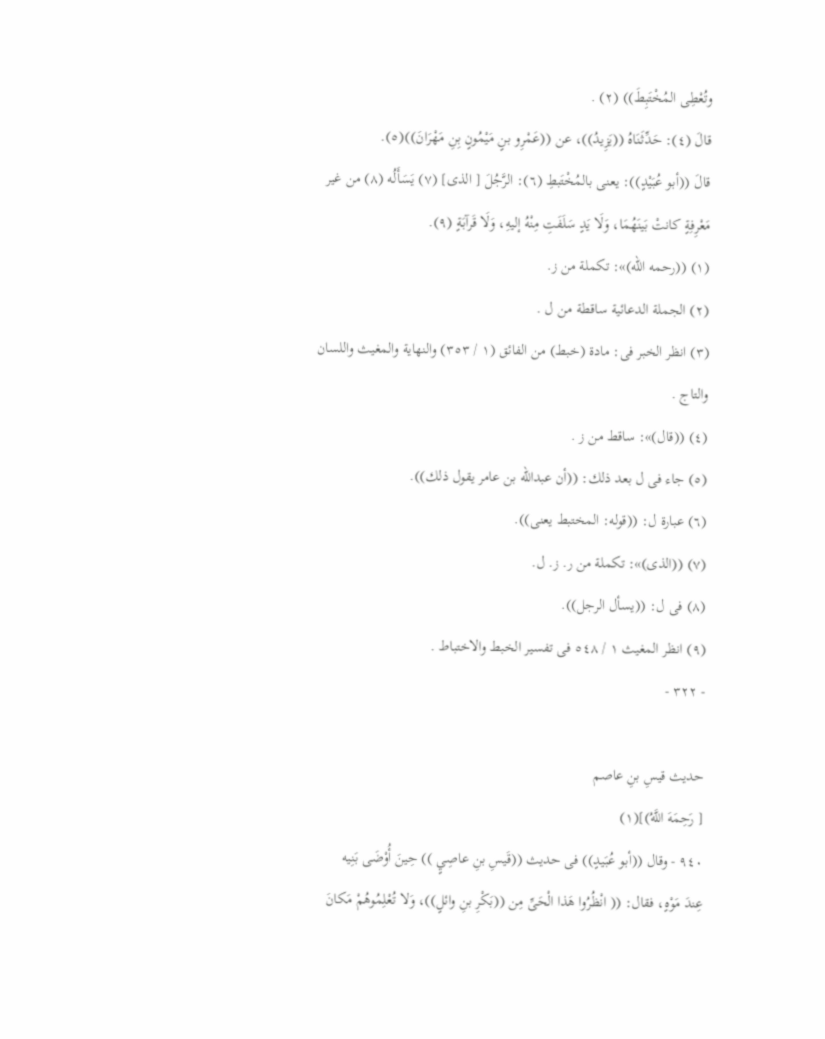وتُعْطِى المُخْتَبِطَ)) (٢) .
قالَ (٤): حَدِّثَنَاهُ ((يَزِيدُ))، عن ((عَمْرِو بنٍ مَيْمُونٍ بِنِ مَهْرَانَ))(٥).
قالَ ((أبو عُبَيْدٍ)): يعنى بالمُخْتَبطِ (٦): الرَّجُلَ [ الذى] (٧) يَسَأَلُه (٨) من غير
مَعْرِفِةٍ كانتْ بَينَهُمَا، وَلَا يَدٍ سَلَفَتِ مِنْهُ إليهِ، وَلَا قَرآبَةٍ (٩).
(١) ((رحمه الله)»: تكملة من ز.
(٢) الجملة الدعائية ساقطة من ل .
(٣) انظر الخبر فى: مادة (خبط) من الفائق (١ / ٣٥٣) والنهاية والمغيث واللسان
والتاج .
(٤) ((قال)»: ساقط من ز .
(٥) جاء فى ل بعد ذلك: ((أن عبدالله بن عامر يقول ذلك)).
(٦) عبارة ل: ((قوله: المختبط يعنى)).
(٧) ((الذى)»: تكملة من ر. ز. ل.
(٨) فى ل: ((يسأل الرجل)).
(٩) انظر المغيث ١ / ٥٤٨ فى تفسير الخبط والاختباط .
- ٣٢٢ -

حديث قيسِ بنِ عاصم
[ رَحِمَهَ اللَّهُ)](١)
٩٤٠ - وقال ((أبو عُبَيدٍ)) فى حديث ((قَيسِ بنِ عاصِيٍ )) حِينَ أُوْضَى بَنِيه
عِندَ مَوْهٍ، فقال: (( انْظُرُوا هَذا الْحَىِّ مِن ((بَكْرِ بنِ وائلٍ))، وَلا تُعْلِمُوهُمْ مَكانَ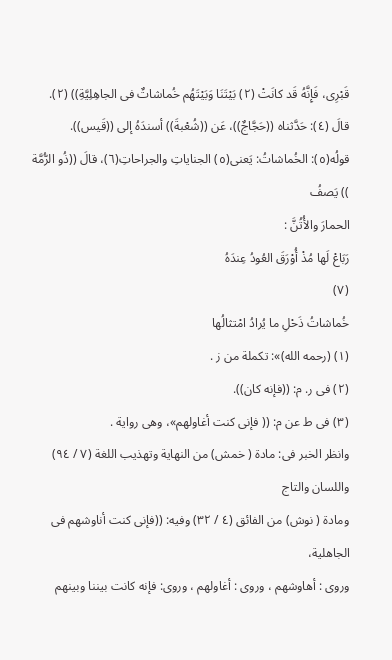قَبْرِى، فَإِنَّهُ قَد كانَتْ (٢) بَيْتَنَا وَبَيْتَهُم خُماشاتٌ فى الجاهِلِيَّةِ)) (٢).
قالَ (٤): حَدَّثناه ((حَجَّاجٌ))، عَن ((شُعْبةَ)) أسندَهُ إلى ((قَيس)).
قولُه(٥): الخُماشاتُ: يَعنى(٥) الجناياتِ والجراحاتِ(٦)، قالَ ((ذُو الرُّمَّة )) يَصفُ
الحمارَ والأُتُنَّ :
رَبَاعْ لَها مُذْ أُوْرَقَ العُودُ عِندَهُ
(٧)
خُماشاتُ ذَحْلِ ما يُرادُ امْتثالُها
(١) (رحمه الله)»: تكملة من ز .
(٢) فى ر. م: ((فإنه كان)).
(٣) فى ط عن م: (( فإنى كنت أغاولهم»، وهى رواية .
وانظر الخبر فى: مادة ( خمش) من النهاية وتهذيب اللغة (٧ / ٩٤) واللسان والتاج
ومادة ( نوش) من الفائق (٤ / ٣٢) وفيه: ((فإنى كنت أناوشهم فى الجاهلية،
وروى : أهاوشهم ، وروى : أغاولهم ، وروى: فإنه كانت بيننا وبينهم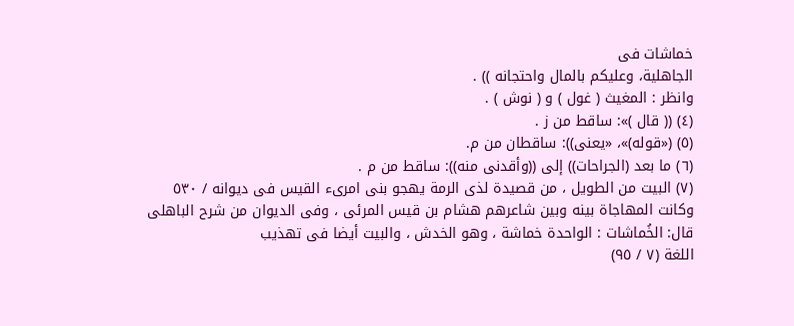خماشات فى
الجاهلية، وعليكم بالمال واحتجانه )) .
وانظر : المغيث ( غول ) و ( نوش ) .
(٤) (( قال )»: ساقط من ز .
(٥) («قوله)»، «يعنى)): ساقطان من م.
(٦) ما بعد (الجراحات)) إلى ((وأقدنى منه)): ساقط من م .
(٧) البيت من الطويل ، من قصيدة لذى الرمة يهجو بنى امرىء القيس فى ديوانه / ٥٣٠
وكانت المهاجاة بينه وبين شاعرهم هشام بن قيس المرئى ، وفى الديوان من شرح الباهلى
قال: الخُماشات : الواحدة خماشة ، وهو الخدش ، والبيت أيضا فى تهذيب
اللغة (٧ / ٩٥)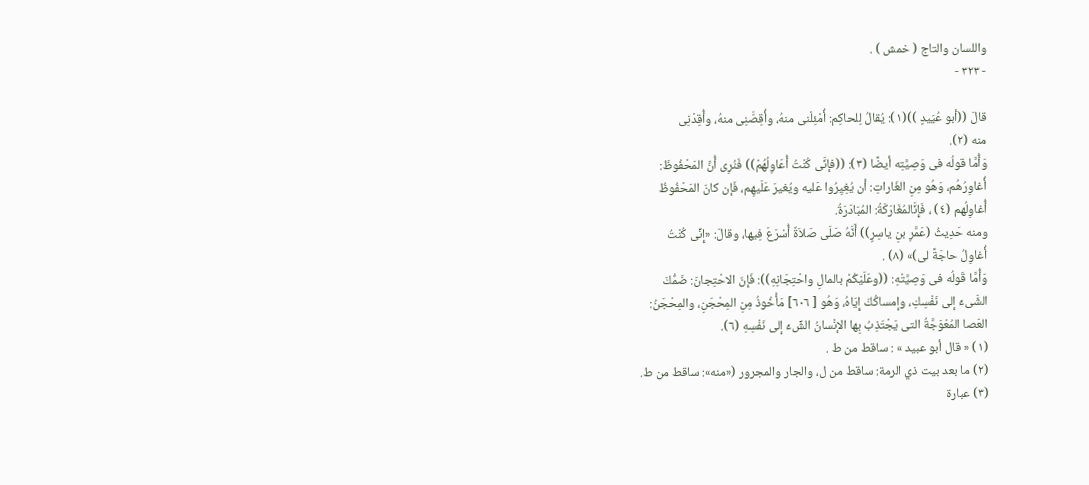واللسان والتاج ( خمش ) .
- ٣٢٣ -

قالَ ((أبو عُيَيدٍ ))(١): يُقالُ لِلحاكِم: أُمْئِلْنى منهُ، وأُقِصَّنِى منهُ، وأُقِدْنِى
منه (٢).
وَأُمَّا قولُه فى وَصِيَّتِه أيضًا (٣): ((فإنَّى كُنْتُ أُعَاوِلُهُمْ)) فَنُرِى أُنَّ المَحْفُوظَ:
أُغاوِرُهُم، وَهُو مِنِ الغَاراتِ: أن يُغِيِرُوا عَليه ويُغيرَ عَلَيهِم، فَإن كانَ المَحْفُوظُ
أُغاوِلُهم (٤) ، فَإِنَّالمُغَارَكَةُ: المُبَادَرَةُ.
ومنه حَدِيثُ (عَمَّرِ بنِ ياسِرٍ)) أَنَّهُ صَلَى صَلاَةٌ أُسْرَعَ فِيها، وقالَ: «إِنِّى كُنْتُ
أُغاوِلُ حاجَةً لی)» (٨) .
وَأُمَّا قَولُه فى وَصِيَّتْهِ: ((وعَلَيْكُمْ بالمالِ واحْتِجَانِهِ)): فَإنّ الاحْتِجانَ: ضَمُّكَ
الشَّىءَ إلى نَفْسِكِ، وإمساكُكَ إِيَاهُ، وَهُو [ ٦٠٦] مَأْخُوذُ مِنِ المِحْجَنِ، والمِحْجَنُ:
العَصا المُعْوَجَّةُ التى يَجْتَذِبُ بِها الإنْسانُ الشِّءَ إلى نَفْسِهِ (٦).
(١) « قال أبو عبيد » : ساقط من ط .
(٢) ما بعد بيت ذي الرمة: ساقط من ل، والجار والمجرور («منه»: ساقط من ط.
(٣) عبارة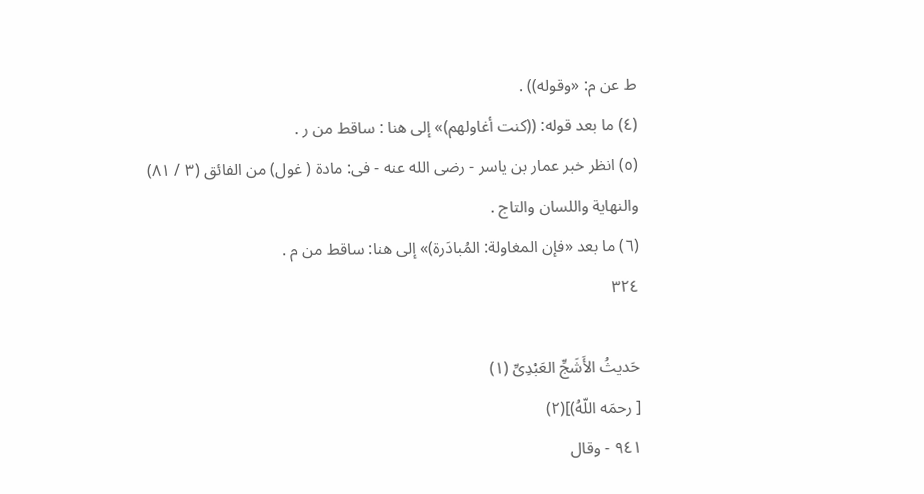ط عن م: «وقوله)) .
(٤) ما بعد قوله: ((كنت أغاولهم)» إلى هنا : ساقط من ر .
(٥) انظر خبر عمار بن ياسر - رضى الله عنه - فى: مادة ( غول) من الفائق (٣ / ٨١)
والنهاية واللسان والتاج .
(٦) ما بعد «فإن المغاولة: المُبادَرة)» إلى هنا: ساقط من م .
٣٢٤

حَديثُ الأَشَجِّ العَبْدِىِّ (١)
[ رحمَه اللّهُ)](٢)
٩٤١ - وقال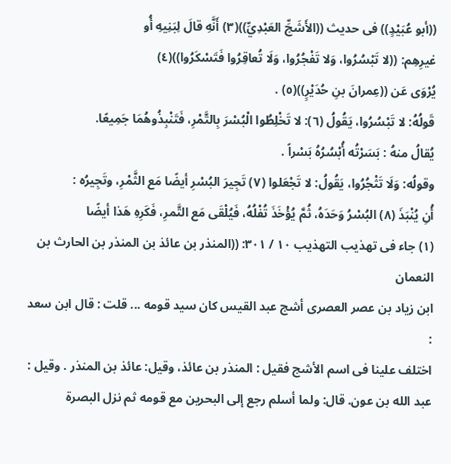((أبو عُبَيْدٍ)) فى حديث ((الأَشَجِّ العَبْدِيِّ))(٣) أَنَّهِ قالَ لِبَنِيهِ أُو
غيرِهِم: ((لا تَبْسُرُوا، وَلا تَفْجُرُوا، وَلَا تُعاقِرُوا فَتَسْكَرُوا))(٤)
يُرْوَى عَن ((عِمرانَ بنِ حُدَيْرٍ))(٥) .
قَولُهُ: لا تَبْسُرُوا، يَقُولُ (٦): لا تَخْلِطُوا الْبُسْرَ بِالتَّمْرِ، فَتَنْبِذُوهُمَا جَمِيعًا.
يُقالُ منهُ : بَسَرْتُه أُبْسُرُهُ بَسْراً .
وقولُه: وَلَا تَثْجُرُوا، يَقُولُ: لا تَجْعَلوا (٧) تَجِيرَ البُسْرِ أيضًا مَع الثَّمْرِ، وتَجِيرُه :
أُنِ يُنْبَذَ (٨) البُسْرُ وَحَدَهُ، ثُمَّ يُؤْخَذَ تُفْلُهُ، فَيُلْقَى مَع التَّمرِ، فَكَرِهِ هَذا أيضًا
(١) جاء فى تهذيب التهذيب ١٠ / ٣٠١: ((المنذر بن عائذ بن المنذر بن الحارث بن النعمان
ابن زياد بن عصر العصرى أشج عبد القيس كان سيد قومه ... قلت : قال ابن سعد :
اختلف علينا فى اسم الأشج فقيل : المنذر بن عائذ، وقيل: عائذ بن المنذر . وقيل :
عبد الله بن عون. قال: ولما أسلم رجع إلى البحرين مع قومه ثم نزل البصرة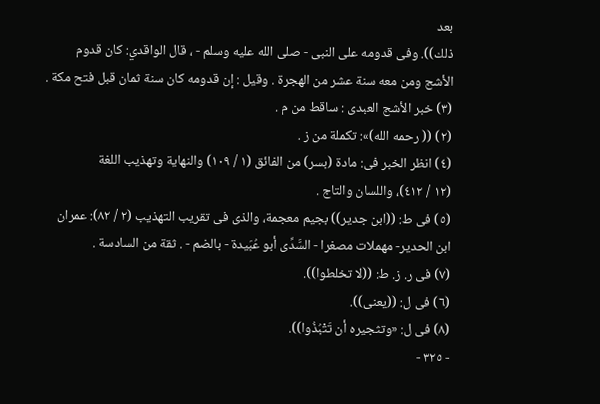بعد
ذلك)). وفى قدومه على النبى - صلى الله عليه وسلم - ، قال الواقدي: كان قدوم
الأشج ومن معه سنة عشر من الهجرة . وقيل : إن قدومه كان سنة ثمان قبل فتح مكة .
(٣) خبر الأشج العبدى : ساقط من م .
(٢) (( رحمه الله)»: تكملة من ز .
(٤) انظر الخبر فى: مادة (بسر) من الفائق (١ / ١٠٩) والنهاية وتهذيب اللغة
(١٢ / ٤١٢)، واللسان والتاج .
(٥) فى ط: ((ابن جدير)) بجيم معجمة، والذى فى تقريب التهذيب (٢ / ٨٢): عمران
ابن الحدير- مهملات مصغرا - السَّدِّى أبو عُبَيدة - بالضم - . ثقة من السادسة .
(٧) فى ر. ز. ط: ((لا تخلطوا)).
(٦) فى ل: ((يعنى)).
(٨) فى ل: «وتثجيره أن تَتْبُذُوا)).
- ٣٢٥ -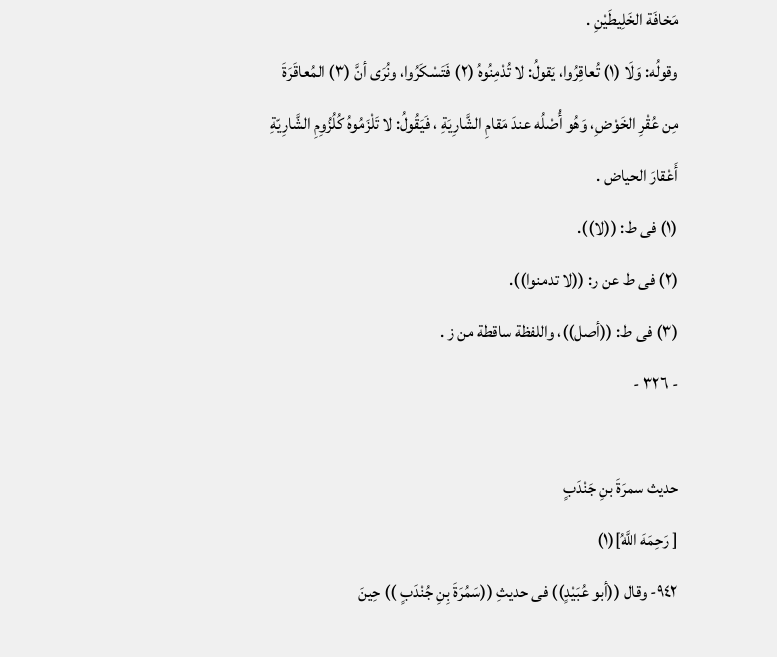مَخافَة الخَلِيطَيْنِ .
وقولُه: وَلَا (١) تُعاقِرُوا، يَقولُ: لا تُدْمِنُوهُ (٢) فَتَسْكَرُوا، ونُرَى أنَّ (٣) المُعاقَرَةَ
مِن عُقْرِ الخَوْضِ، وَهُو أُصْلُه عندَ مَقامِ الشَّارِيَةِ ، فَيَقُولُ: لا تَلْزَمُوهُ كُلُزُوِمِ الشَّارِيّةِ
أَعْقارَ الحياض .
(١) فى ط: ((لا)).
(٢) فى ط عن ر: ((لا تدمنوا)).
(٣) فى ط: ((أصل))، واللفظة ساقطة من ز .
- ٣٢٦ -

حديث سمرَةَ بنِ جَنْدَبٍ
[ رَحِمَهَ اللَّهُ](١)
٩٤٢- وقال ((أبو عُبَيْدٍ)) فى حديثِ ((سَمُرَةَ بِنِ جُنْدَبٍ )) حِينَ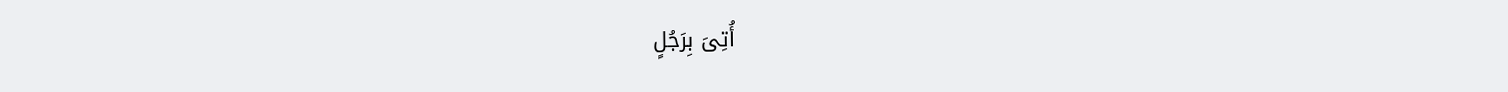أُتِىَ بِرَجُلٍ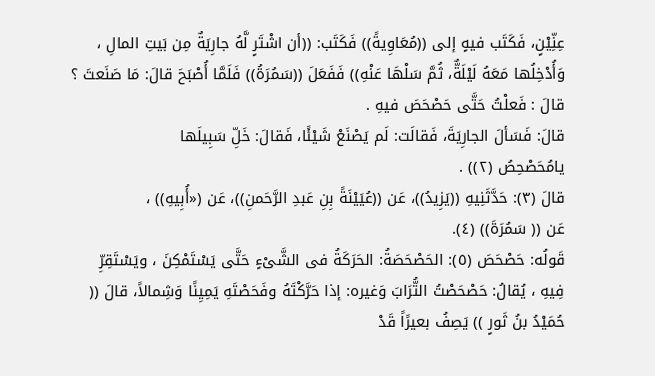عِنِّيْنٍ، فَكَتَب فيهٍ إلى ((مُعَاوِيةً)) فَكَتَب: ((أن اشْتَرٍ لَّهُ جارِيَةٌ مِن بَيتِ المالِ ،
وَأُدْخِلُها مَعَهُ لَيْلَةٌّ، ثُمَّ سَلْهَا عَنْهِ)) فَفَعَلَ ((سَمُرَةُ)) فَلَمَّا أُصْبَحَ قالَ: مَا صَنَعتَ ؟
قالَ : فَعلْتُ حَتَّى حَصْحَصَ فيهِ .
قالَ: فَسَألَ الجارِيَةَ، فَقالَت: لَم يَصْنَعْ شَيْئًا، فَقالَ: خَلِّ سَبِيلَها
يامُحَصْحِصُ (٢)) .
قالَ (٣): حَدَّثَنِيهِ ((يَزِيدُ))، عَن ((عُيَيْنَةً بِنِ عَبدِ الرَّحَمنِ))، عَن («أُبِيهِ)) ،
عَن (( سَمُرَةَ)) (٤).
قَولُه: حَصْحَصَ (٥): الحَصْحَصَةُ: الحَرَكَةُ فى الشَّىْءٍ حَتَّى يَسْتَمْكِنَ ، ويَسْتَقِرِّ
فِيهِ ، يُقالُ: حَصْحَصْتُ التُّرَابَ وَغيره: إذا حَرَّكْتَهُ وفَحَصْتَهِ يَمِيِنًا وَشِمالاً، قالَ ((
حُمَيْدُ بنُ ثَورٍ )) يَصِفُ بعيرًاً قَدْ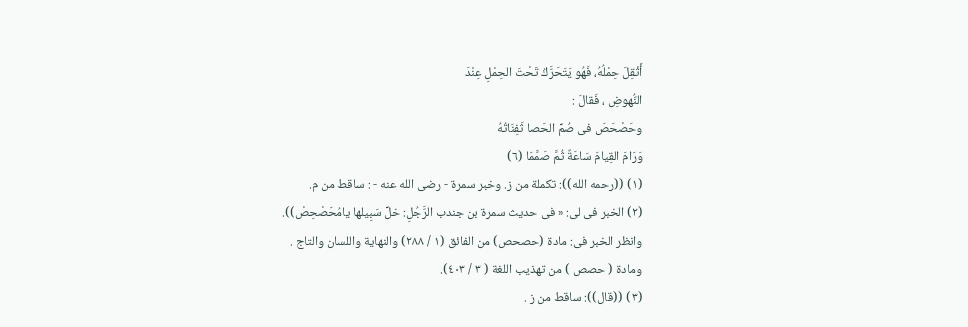أَثْقِلَ حِمْلُهُ، فَهُو يَتَحَرَّكُ تَحْتَ الحِمْلِ عِنْدَ
النُّهوضِ ، فَقالَ :
وحَصْحَصَ فى صُمِّ الحَصا ثَفِنَاتُهُ
وَرَامَ القِيامَ سَاعَةٌ ثُمَّ صَمَّمَا (٦)
(١) ((رحمه الله)): تكملة من ز. وخبر سمرة - رضى الله عنه - : ساقط من م.
(٢) الخبر فى لى: « فى حديث سمرة بن جندب الرَّجُلِ: خلِّ سَبِيلها يامُحَصْحِصْ)).
وانظر الخبر فى: مادة (حصحص) من الفائق (١ / ٢٨٨) والنهاية واللسان والتاج .
ومادة ( حصص ) من تهذيب اللغة ( ٣ / ٤٠٣).
(٣) ((قال)): ساقط من ز .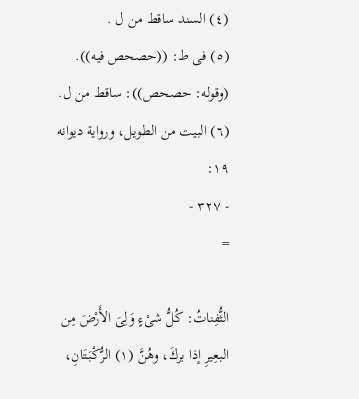(٤) السند ساقط من ل .
(٥) فى ط: ((حصحص فيه)). (وقوله: حصحص)): ساقط من ل.
(٦) البيت من الطويل، ورواية ديوانه ١٩:
- ٣٢٧ -
=

الثُّفِناتُ: كُلُّ شىْءٍ وَلِىَ الأَرْضَ مِن البعِيرِ إذا بركَ، وهُنَّ (١) الرُّكْبَتَانِ،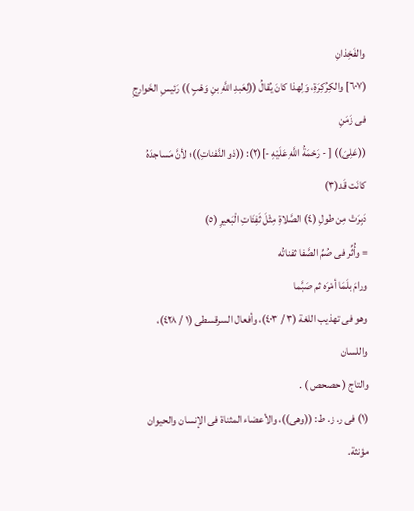والفَخِذانِ
(٦٠٧] والكِرُكِرَةِ، وَلِهذا كانَ يُقالُ ((لِعَبدِ اللَّهِ بنِ وَهْبٍ )) رَئيسِ الخَوارِجِ فى زَمَنِ
((عَلِىَ)) [ - رَحْمَةُ اللَّهِ عَلَيْهِ -](٢): ((ذو النَّفناتِ))؛ لأنَّ مَساجدَهُ كانَت قَد(٣)
دَبِرَتْ مِن طولِ (٤) الصَّلاةِ مِثْلَ ثَفِئَاتِ الْبَعيرِ (٥)
= وأُثِّر فى صُمِّ الصَّفا ثفناتُه
ورامَ بلَمَا أمْرَه ثم صَبَّما
وهو فى تهذيب اللغة (٣ / ٤٠٣)، وأفعال السرقسطى (١ / ٤٢٨)، واللسان
والتاج ( حصحص ) .
(١) فى ر. ز. ط: ((وهى))، والأعضاء المثناة فى الإنسان والحيوان مؤنثة.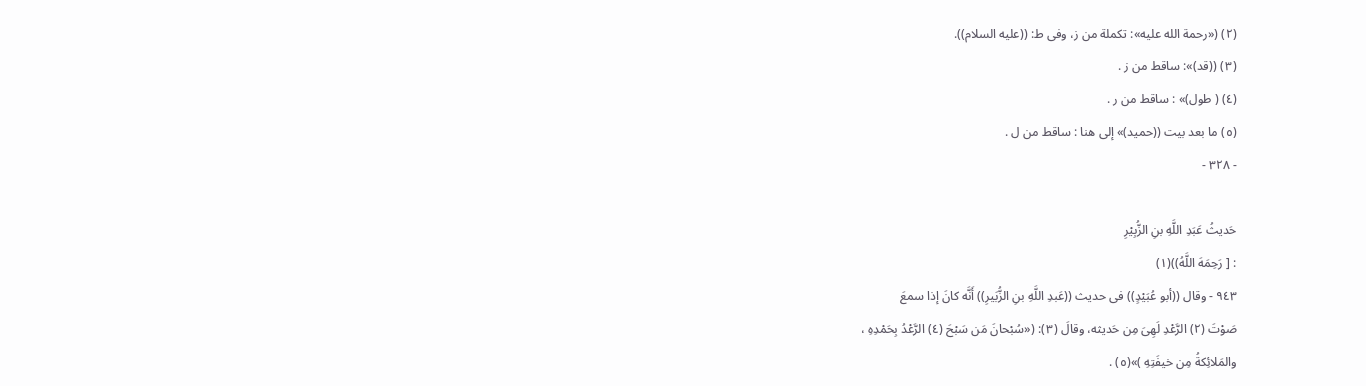(٢) («رحمة الله عليه»: تكملة من ز، وفى ط: ((عليه السلام)).
(٣) ((قد)»: ساقط من ز .
(٤) ( طول)» : ساقط من ر .
(٥) ما بعد بيت ((حميد)» إلى هنا : ساقط من ل .
- ٣٢٨ -

حَديثُ عَبَدِ اللَّهِ بنِ الزُّبِيْرِ
: [ رَحِمَهَ اللَّهُ))(١)
٩٤٣ - وقال ((أبو عُبَيْدٍ)) فى حديث ((عَبدِ اللَّهِ بنِ الزُّبَيرِ)) أَنَّه كانَ إذا سمعَ
صَوْتَ (٢) الرَّعْدِ لَهِىَ مِن حَديثه، وقالَ (٣): («سُبْحانَ مَن سَبْحَ (٤) الرَّعْدُ بِحَمْدِهِ ،
والمَلائِكةُ مِن خیفَتِهِ )»(٥) .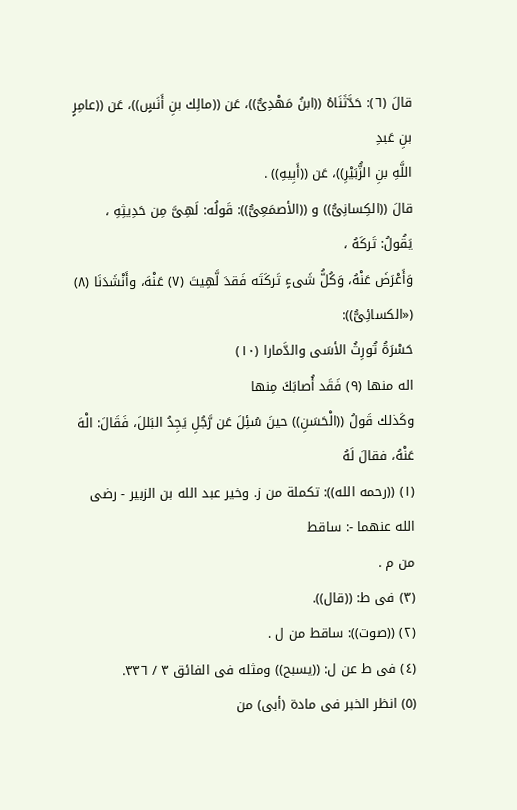قالَ (٦): حَدَّثَنَاهُ ((ابنُ مَهْدِىٌّ))، عَن ((مالِك بنِ أَنَسٍ))، عَن ((عامِرٍ بنِ عَبدِ
اللَّهِ بنِ الزُّبَيْرِ))، عَن ((أَبِيهِ)) .
قالَ ((الكِسانِىُّ)) و ((الأصمَعِىُّ)): قَولُه: لَهِىَّ مِن حَدِيثِهِ ، يَقُولُ: تَركَهُ ،
وَأَعْرَضَ عَنْهُ، وَكُلُّ شَىءٍ تَركَتَه فَقدَ لَّهِيتَ (٧) عَنْهَ، وأَنْشَدَنَا (٨) («الكسائِىُّ)):
حَسْرَةُ تُورِثُ الأسَى والدَّمارا (١٠)
اله منها (٩) فَقَد أُصابَكَ مِنها
وكَذلك قَولُ ((الْحَسَنِ)) حينَ سُئِلَ عَن رَّجُلِ يَجِدُ البَللَ، فَقَالَ: الْهَ عَنْهُ، فقالَ لَهُ
(١) ((رحمه الله)): تكملة من ز. وخير عبد الله بن الزبير - رضى الله عنهما -: ساقط
من م .
(٣) فى ط: ((قال)).
(٢) ((صوت)): ساقط من ل .
(٤) فى ط عن ل: ((يسبح)) ومثله فى الفائق ٣ / ٣٣٦.
(٥) انظر الخبر فى مادة (أبى) من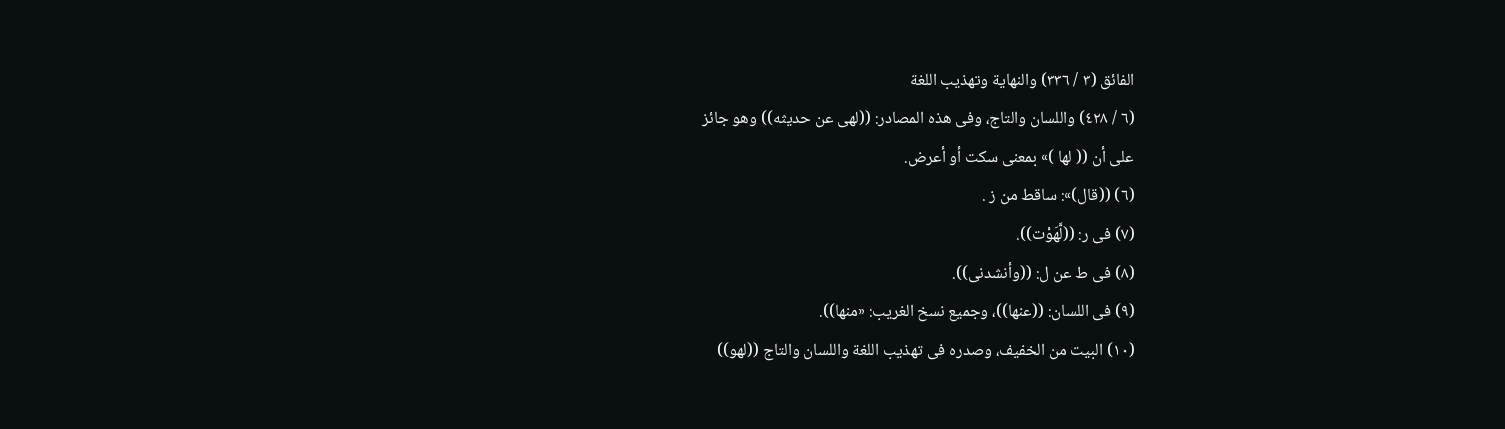الفائق (٣ / ٣٣٦) والنهاية وتهذيب اللغة
(٦ / ٤٢٨) واللسان والتاج، وفى هذه المصادر: ((لهى عن حديثه)) وهو جائز
على أن (( لها )» بمعنى سكت أو أعرض.
(٦) ((قال)»: ساقط من ز .
(٧) فى ر: ((لَّهَوْت)).
(٨) فى ط عن ل: ((وأنشدنى)).
(٩) فى اللسان: ((عنها))، وجميع نسخ الغريب: «منها)).
(١٠) البيت من الخفيف، وصدره فى تهذيب اللغة واللسان والتاج ((لهو))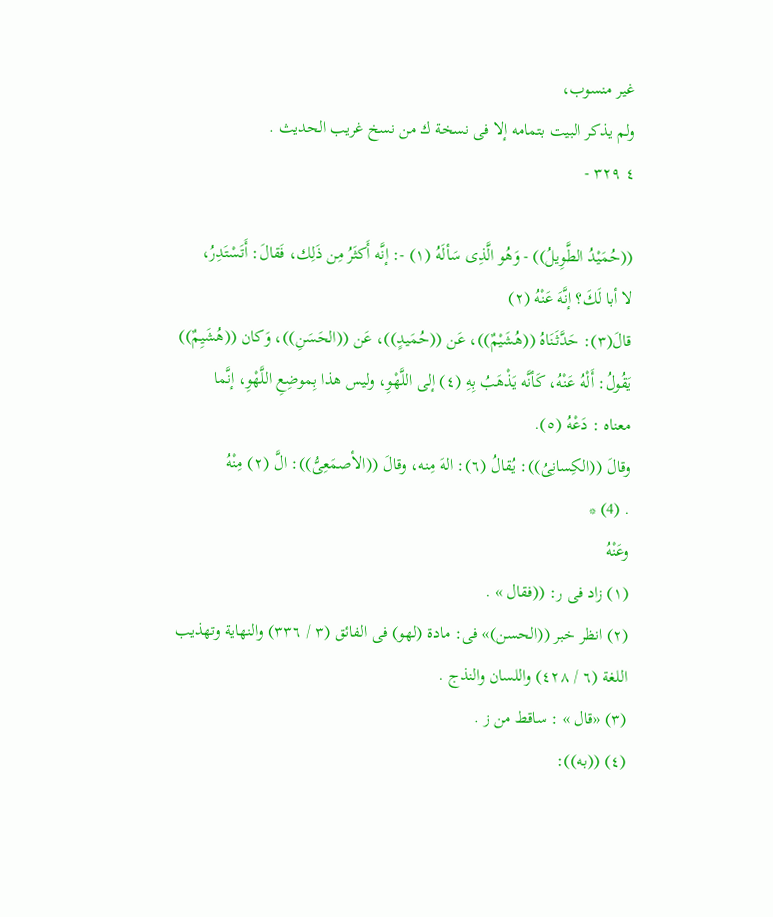غير منسوب،
ولم يذكر البيت بتمامه إلا فى نسخة ك من نسخ غريب الحديث .
٤ ٣٢٩ -

((حُمَيْدُ الطَّوِيلُ)) - وَهُو الَّذِى سَألَهُ (١) -: إنَّه أَكثَرُ مِن ذَلِك، فَقالَ: أَتَسْتَدِرُ،
لا أبا لَكَ؟ إنَّهَ عَنْهُ (٢)
قالَ(٣): حَدَّثَنَاهُ ((هُشَيْمٌ))، عَن ((حُمَيدٍ))، عَن ((الحَسَنِ))، وَكان ((هُشَيِمٌ))
يَقُولُ: أَلْهُ عَنْهُ، كَأنَّه يَذْهَبُ بِهِ (٤) إلى اللَّهْوِ، وليس هذا بِموضِعِ اللَّهْوِ، إنَّما
معناه : دَعْهُ (٥).
وقالَ ((الكِسانِىُ)): يُقالُ (٦): الهَ مِنه، وقالَ ((الأصمَعِىُّ)): الَّ (٢) مِنْهُ
. (4) *
وعَنْهُ
(١) زاد فى ر: ((فقال » .
(٢) انظر خبر ((الحسن)» فى: مادة (لهو) فى الفائق (٣ / ٣٣٦) والنهاية وتهذيب
اللغة (٦ / ٤٢٨) واللسان والنذج .
(٣) «قال » : ساقط من ز .
(٤) ((به)):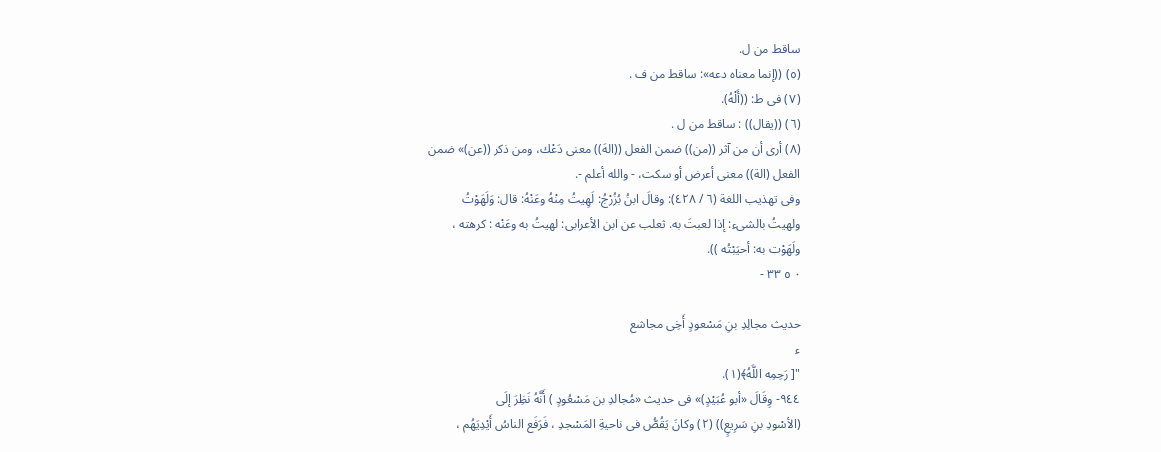ساقط من ل.
(٥) ((إنما معناه دعه»: ساقط من ف .
(٧) فى ط: ((أَلْهُ).
(٦) ((يقال)) : ساقط من ل .
(٨) أرى أن من آثر ((من)) ضمن الفعل ((الهَ)) معنى دَعْك، ومن ذكر ((عن)» ضمن
الفعل (الة)) معنى أعرض أو سكت، - والله أعلم -.
وفى تهذيب اللغة (٦ / ٤٢٨): وقالَ ابنُ بُزُرْجُ: لَهِيتُ مِنْهُ وعَنْهُ: قال: وَلَهَوْتُ
ولهيتُ بالشىء: إذا لعبتَ به. ثعلب عن ابن الأعرابى: لهيتُ به وعَنْه : كرهته ،
ولَهَوْت به: أحيَبْتُه )).
٠ ٥ ٣٣ -

حديث مجالِدِ بنِ مَسْعودٍ أَخِى مجاشع
ء
"[ رَحِمِه اللَّهُ﴾(١).
٩٤٤- وِقَالَ «أبو عُبَيْدٍ)» فى حديث «مُجالدِ بن مَسْعُودٍ ) أَنَّهُ نَظِرَ إلَى
(الأسْودِ بنِ سَرِيعٍ)) (٢) وكانَ يَقُصُّ فى ناحيةِ المَسْجدِ ، فَرَفَع الناسُ أَيْدِيَهُم ،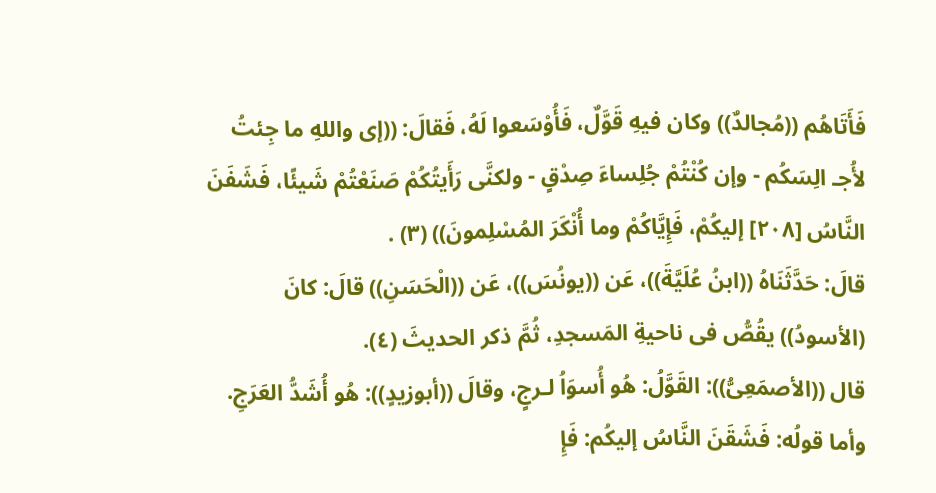فَأَتَاهُم ((مُجالدٌ)) وكان فيهِ قَوَّلٌ، فَأُوْسَعوا لَهُ، فَقالَ: ((إى واللهِ ما جِئتُ
لأُجـ الِسَكُم - وإن كُنْتُمْ جُلِساءَ صِدْقٍ - ولكنَّى رَأَيتُكُمْ صَنَعْتُمْ شَيئًا، فَشَفَنَ
النَّاسُ [٢٠٨] إليكُمْ، فَإِيَّاكُمْ وما أُنْكَرَ المُسْلِمونَ)) (٣) .
قالَ: حَدَّثَنَاهُ ((ابنُ عُلَيَّةَ))، عَن ((يونُسَ))، عَن ((الْحَسَنِ)) قالَ: كانَ
(الأسودُ)) يقُصُّ فى ناحيةِ المَسجدِ، ثُمَّ ذكر الحديثَ (٤).
قال ((الأصمَعِىُّ)): القَوَّلُ: هُو أُسوَاُ لـرجٍ، وقالَ ((أبوزيدٍ)): هُو أُشَدُّ العَرَجِ.
وأما قولُه: فَشَقَنَ النَّاسُ إليكُم: فَإِ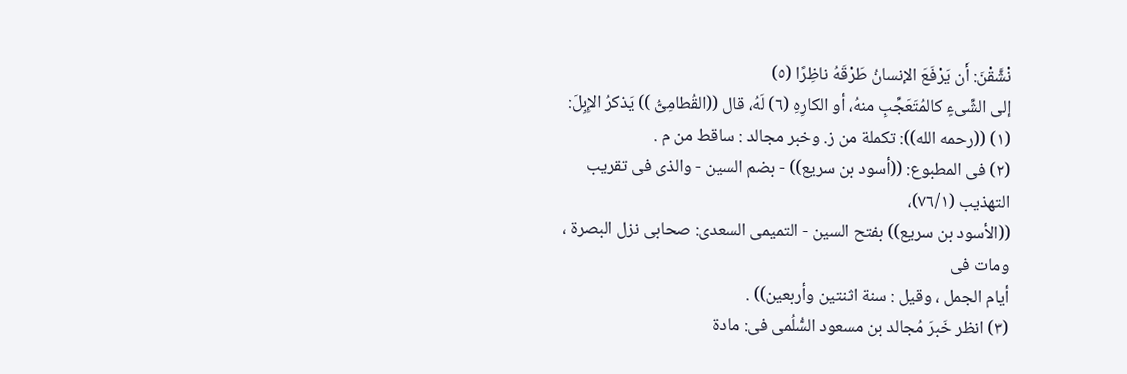نْشَّقْنَ: أَن يَرْفَعَ الإنسانُ طَرْقَهُ ناظِرًا (٥)
إلى الشِّىءٍ كالمُتَعَجِّبِ منهُ، أو الكارِهِ (٦) لَهُ، قال ((القُطامِىُّ )) يَذكرُ الإِبِلَ:
(١) ((رحمه الله)): تكملة من ز. وخبر مجالد : ساقط من م .
(٢) فى المطبوع: ((أسود بن سريع)) - بضم السين - والذى فى تقريب التهذيب (٧٦/١)،
((الأسود بن سريع)) بفتح السين - التميمى السعدى: صحابى نزل البصرة ، ومات فى
أيام الجمل ، وقيل : سنة اثنتين وأربعين)) .
(٣) انظر خَبرَ مُجالد بن مسعود السُّلُمى فى: مادة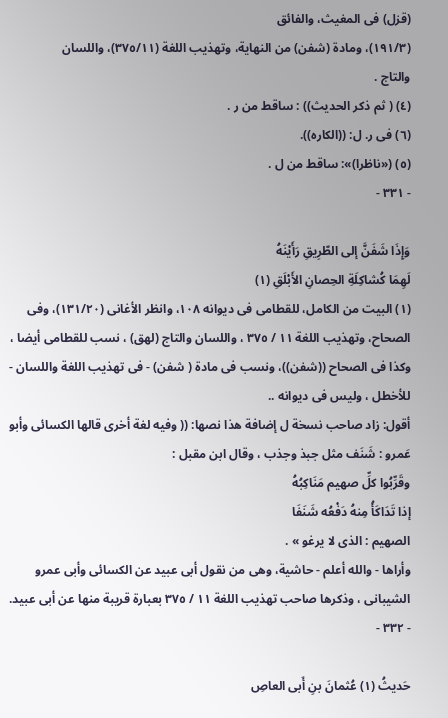(قزل) فى المغيث، والفائق
(١٩١/٣)، ومادة (شفن) من النهاية، وتهذيب اللغة (٣٧٥/١١)، واللسان
والتاج .
(٤) ( ثم ذكر الحديث)) : ساقط من ر .
(٦) فى ر. ل: ((الكاره)).
(٥) («ناظرا)»: ساقط من ل .
- ٣٣١ -

وَإِذَا شَفَنَّ إلى الطّرِيقِ رَأَيْنَهُ
لَهِمَا كُشاكِلَةِ الحِصانِ الأَبْلَقِ (١)
(١) البيت من الكامل، للقطامى فى ديوانه ١٠٨، وانظر الأغانى (١٣١/٢٠)، وفى
الصحاح، وتهذيب اللغة ١١ / ٣٧٥ ، واللسان والتاج (لهق) ، نسب للقطامى أيضا ،
وكذا فى الصحاح ((شفن))، ونسب فى مادة ( شفن) - فى تهذيب اللغة واللسان -
للأخطل ، ولیس فی دیوانه ..
أقول: زاد صاحب نسخة ل إضافة هذا نصها: (( وفيه لغة أخرى قالها الكسائى وأبو
عَمرو : شَنَف مثل جبذ وجذب ، وقال ابن مقبل :
وقَرِّبُوا كلِّ صهيم مَنَاكِبُهُ
إذا تَدَاكَأُ مِنهُ دَفْعُه شَنَفَا
الصهيم : الذى لا يرغو » .
وأراها - والله أعلم - حاشية، وهى من نقول أبى عبيد عن الكسائى وأبى عمرو
الشيبانى ، وذكرها صاحب تهذيب اللغة ١١ / ٣٧٥ بعبارة قريبة منها عن أبى عبيد.
- ٣٣٢ -

حَديثُ (١) عُثمانَ بنِ أَبى العاصِ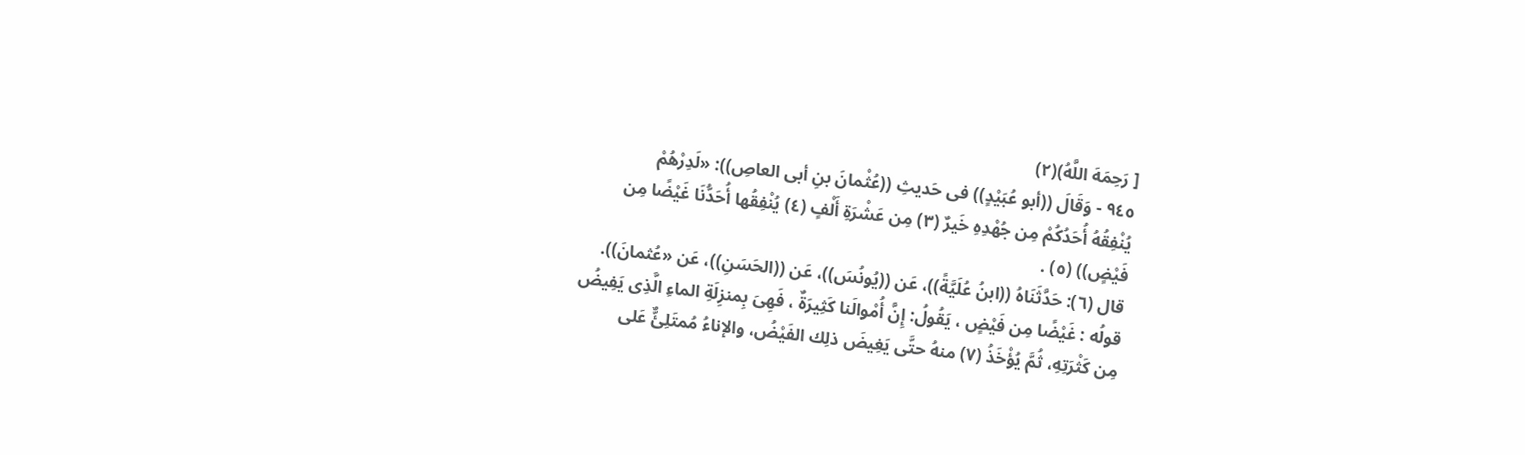[ رَحِمَهَ اللَّهُ)(٢)
٩٤٥ - وَقَالَ ((أبو عُبَيْدٍ)) فى حَديثِ ((عُثْمانَ بنِ أبى العاصِ)): «لَدِرْهُمْ
يُنْفِقُهُ أُحَدُكُمْ مِن جُهْدِهِ خَيرٌ (٣) مِن عَشْرَةِ أَلْفٍ (٤) يُنْفِقُها أُحَدُّنَا غَيْضًا مِن
فَيْضٍ)) (٥) .
قال (٦): حَدَّثَنَاهُ ((ابنُ عُلَيَّةً))، عَن ((يُونُسَ))، عَن ((الحَسَنِ))، عَن «عُثمانَ)).
قولُه : غَيْضًا مِن فَيْضٍ ، يَقُولُ: إِنَّ أُمْوالَنا كَثِيرَةٌ ، فَهِىَ بِمنزِلَةِ الماءِ الَّذِى يَفِيضُ
مِن كَثْرَتِهِ، ثُمَّ يُؤْخَذُ (٧) منهُ حتَّى يَغِيضَ ذلِك الفَيْضُ، والإناءُ مُمتَلِئٌّ عَلى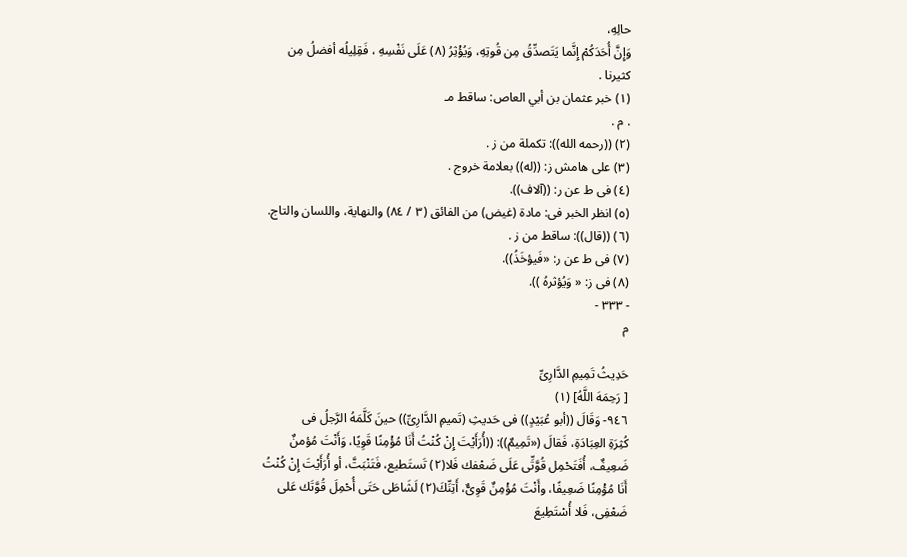حالِهِ،
وَإِنَّ أُحَدَكُمْ إِنَّما يَتَصدِّقُ مِن قُوتِهِ، وَيُؤْثِرُ (٨) عَلَى نَفْسِهِ ، فَقِلِيلُه أفضلُ مِن
کثیرنا .
(١) خبر عثمان بن أبي العاص: ساقط مـ
. م .
(٢) ((رحمه الله)): تكملة من ز .
(٣) على هامش ز: ((له)) بعلامة خروج .
(٤) فى ط عن ر: ((آلاف)).
(٥) انظر الخبر فى: مادة (غيض) من الفائق (٣ / ٨٤) والنهاية، واللسان والتاج.
(٦) ((قال)): ساقط من ز .
(٧) فى ط عن ر: «فَيؤخَذُ)).
(٨) فى ز: « وَيُؤثرهُ )).
- ٣٣٣ -
م

حَدِيثُ تَمِيمِ الدَّارِىِّ
[ رَحِمَهَ اللَّهُ] (١)
٩٤٦- وَقَالَ ((أبو عُبَيْدٍ)) فى حَديثِ (تَميمِ الدَّارِىِّ)) حينَ كَلَّمَهُ الرَّجلُ فى
كُثِرَةِ العِبَادَةِ، فَقالَ («تَمِيمٌ)): ((أُرَأَيْتَ إِنْ كُنْتُ أَنَا مُؤْمِنًا قَوِيًا، وَأَنْتَ مُؤمنٌ
ضَعِيفٌ، أُفَتَحْمِل قُوَّتِّى عَلَى ضَعْفك فَلا(٢) تَستَطيع، فَتَنْبَتَّ، أو أُرَأَيْتَ إِنْ كُنْتُ
أَنَا مُؤْمِنًا ضَعِيفًا، وأَنْتَ مُؤْمِنٌ قَوِىٌّ، أَتِنِّكَ(٢) لَشَاطَى حَتَى أُحْمِلَ قُوَّتَك عَلى
ضَعْفِى، فَلا أُسْتَطِيعَ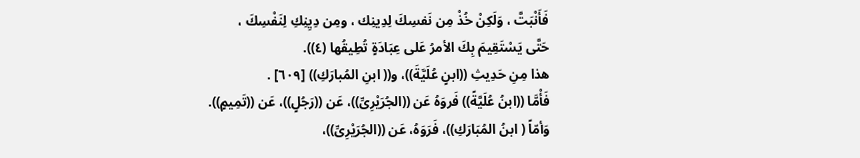فَأَنْبَتَّ ، وَلَكِنْ خُذْ مِن نَفسِكَ لِدِينِك ، ومِن دِيِنِكِ لِنَفْسِكَ ،
حَتَّى يَسْتَقِيمَ بِكَ الأمرُ عَلى عِبَادَةٍ تُطِيقُها (٤)).
هذا مِنِ حَدِيثِ ((ابنٍ عُلَيَّةَ))، و(( ابنِ المُبارَكِ)) [٦٠٩] .
فَأْمَّا ((ابنُ عُلَيَّةً)) فَروَهُ عَن ((الجُرَيْرِىِّ))، عَن ((رَجُلٍ))، عَن ((تَمِيمٍ)).
وَأمّاً ( ابنُ المُبَارَكِ))، فَرَوَهُ، عَن ((الجُرَيْرِىِّ))،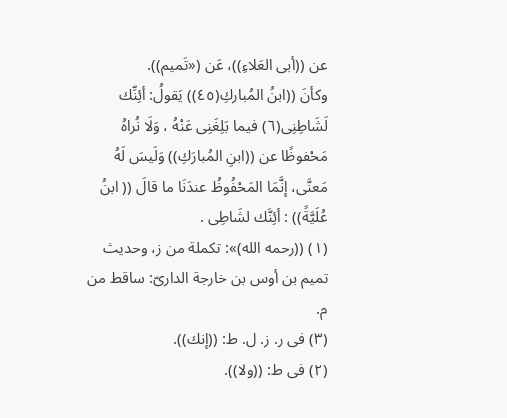عن ((أبى العَلاءِ))، عَن («تَميم)).
وكأنَ ((ابنُ المُباركِ(٤٥)) يَقولُ: أئِنِّك لَشَاطِنِى(٦) فيما بَلِغَنِى عَنْهُ ، وَلَا نُراهُ
مَحْفوظًا عن ((ابنِ المُبارَكِ)) وَلَيسَ لَهُ مَعنَّى، إنَّمَا المَحْفُوظُ عندَنَا ما قالَ (( ابنُ
عُلَيَّةً)) : أئِنَّك لشَاطِى .
(١) ((رحمه الله)»: تكملة من ز، وحديث تميم بن أوس بن خارجة الدارىّ: ساقط من م.
(٣) فى ر. ز. ل. ط: ((إنك)).
(٢) فى ط: ((ولا)).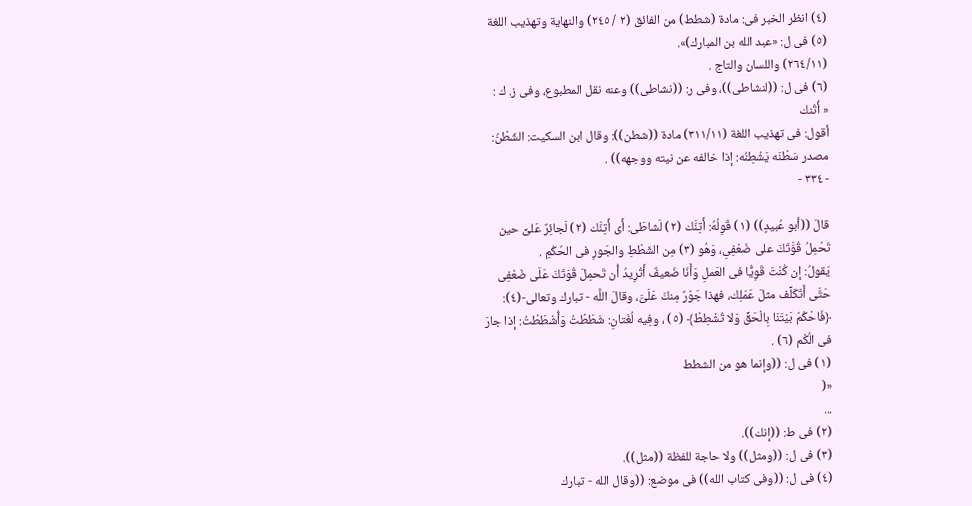(٤) انظر الخبر فى: مادة (شطط) من الفائق (٢ / ٢٤٥) والنهاية وتهذيب اللغة
(٥) فى ل: «عبد الله بن المبارك)».
(٢٦٤/١١) واللسان والتاج .
(٦) فى ل: ((لنشاطى))، وفى ر: ((نشاطى)) وعنه نقل المطبوع، وفى ز. ك :
« أُتُنك
أقول: فى تهذيب اللغة (٣١١/١١) مادة ((شطن)): وقال ابن السكيت: الشّطْنُ:
مصدر سَطْنَه يَشْطِنُه: إذا خالفه عن نيته ووجهه)) .
- ٣٣٤ -

قالَ ((أبو عُبيدٍ)) (١) قَوِلُهُ: أَتِنَّك (٢) لَشاطَى: أَى أَتِنَّك (٢) لَجائِرٌ عَلىِّ حين
تَحْمِلُ قُوَّتَكَ على ضَعْفِىِ، وَهُو (٣) مِن الشّطْطِ والجَورِ فى الحُكُمِ .
يَقولُ: إن كُنْتَ قَوِيًّا فى العَملِ وَأَنَا ضَعيفٌ أَتُرِيدُ أُن تَحمِلَ قُوَتَكَ عَلَى ضَعْفِى
حَتَّى أَتَكَلِّف مثلَ عَمَلِك، فهذا جَوْرٌ مِنكَ عَلَىَّ، وقالَ اللَّه - تبارك وتعالى-(٤):
﴿فَاحْكُمْ بَيْتَنَا بِالْحَقِّ وَلا تُشْطِطْ﴾ (٥) ، وفِيه لُغَتانِ: شَطَطْتُ وَأُشْطَطْتُ: إذا جارَ
فی الُكْم (٦) .
(١) فى ل: ((وإنما هو من الشطط
«(
...
(٢) فى ط: ((إنك)).
(٣) فى ل: ((ومثل)) ولا حاجة للفظة ((مثل)).
(٤) فى ل: ((وفى كتاب الله)) فى موضع: ((وقال الله - تبارك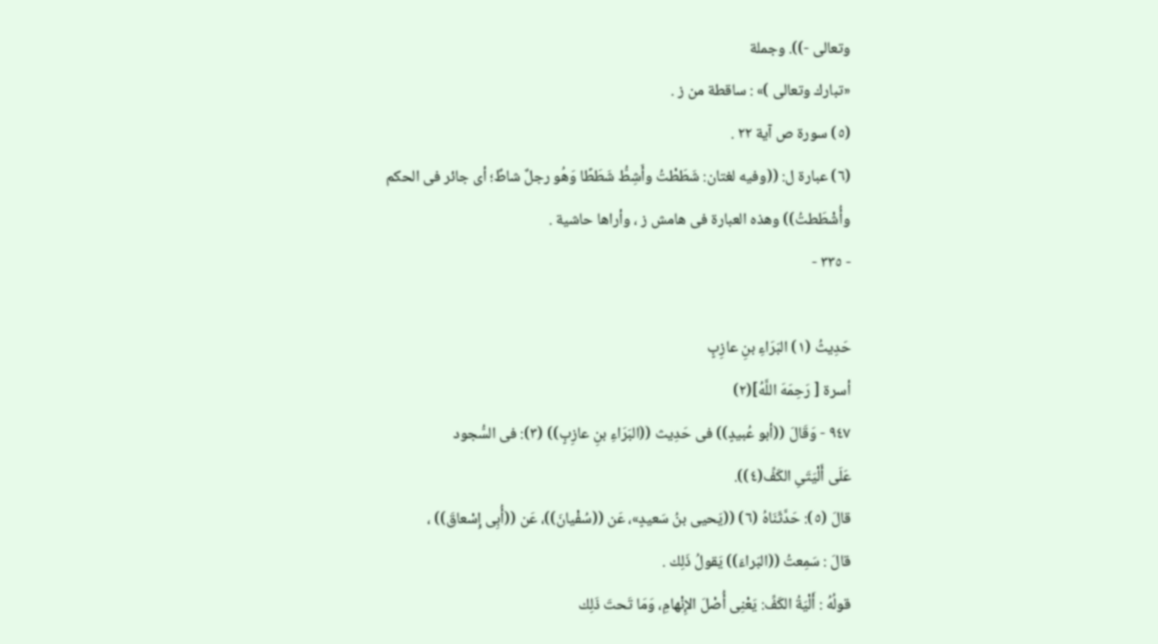وتعالى -)). وجملة
«تبارك وتعالى )» : ساقطة من ز .
(٥) سورة ص آية ٢٢ .
(٦) عبارة ل: ((وفيه لغتان: شَطَطْتُ وأَشِطُّ شَطَطًا وَهُو رجلٌ شاطٌ؛ أى جائر فى الحكم
وأُشْطَطتُ)) وهذه العبارة فى هامش ز ، وأراها حاشية .
- ٣٣٥ -

حَدِيثُ (١) البَرَاءِ بنِ عازِبٍ
أسرة [ رَحِمَهَ اللَّهُ](٢)
٩٤٧ - وَقَالَ ((أبو عُبيدٍ)) فى حَدِيث ((البَرَاءِ بنِ عازِبٍ)) (٣): فى السُّجود
عَلَى أَلْيَتَىِ الكَفِّ(٤)).
قالَ (٥): حَدَّثَنَاهُ (٦) ((يَحيى بنُ سَعيدٍ»، عَن ((سُفْيانَ))، عَن ((أُبِى إِسْعاقَ)) ،
قالَ : سَمِعتُ ((البَراءَ)) يَقولُ ذَلِك .
قولُهُ : أَلْيَةُ الكَفِّ: يَعْنِى أُصْلَ الإِنْهامِ، وَمَا تَحتَ ذَلِك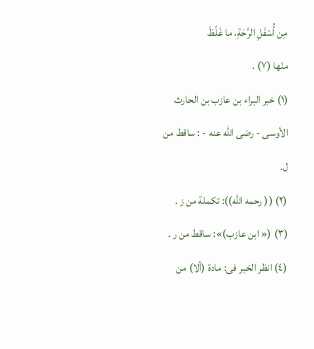مِن أُسْفَلِ الرَّحَةِ، ما غَلّظَ
منْها (٧) .
(١) خبر البراء بن عازب بن الحارث الأوسى - رضى الله عنه - : ساقط من ل.
(٢) (( رحمه الله)): تكملة من ز .
(٣) (« ابن عازب)»: ساقط من ر .
(٤) انظر الخبر فى: مادة (ألا) من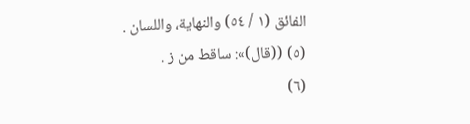الفائق (١ / ٥٤) والنهاية، واللسان .
(٥) ((قال)»: ساقط من ز .
(٦)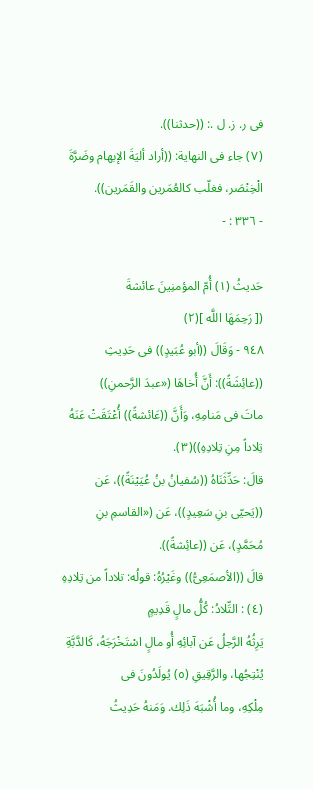فى ر. ز. ل .: ((حدثنا)).
(٧) جاء فى النهاية: ((أراد أليَةَ الإبهام وضَرَّةَ الْخِنْصَر، فغلّب كالعُمَرين والقَمَرين)).
- ٣٣٦ : -

حَديثُ (١) أُمّ المؤمنِينَ عائشةَ
([ رَحِمَهَا اللَّه ](٢)
٩٤٨ - وَقَالَ ((أبو عُبَيدٍ)) فى حَدِيثِ ((عائِشَةً)): أَنَّ أُخاهَا («عبدَ الرَّحمنِ))
ماتَ فى مَنامِهِ، وَأَنَّ ((عَائشةً)) أُعْتَقَتْ عَنَهُ تِلاداً مِنِ تِلادِهِ))(٣).
قالَ: حَدِّثَنَاهُ ((سُفيانُ بنُ عُيَيْنَةً))، عَن ((يَحيّى بنِ سَعِيدٍ))، عَن («القاسمِ بنِ
مُحَمَّدٍ)، عَن ((عائِشةً)).
قالَ ((الأصمَعِىُّ)) وغَيْرُهُ: قولُه: تلاداً من تِلادِهِ (٤) : التِّلادُ: كُلُّ مالٍ قَدِيمٍ
يَرِثُهُ الرَّجلُ عَن آبائِهِ أُو مالٍ اسْتَخْرَجَهُ، كَالدَّبَّةِ يُنْتِجُها، والرَّقِيقِ (٥) يُولَدُونَ فى
مِلْكِهِ، وما أُشْبَهَ ذَلِك. وَمَنهُ حَدِيثُ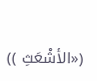(«الأشْعَثِ ))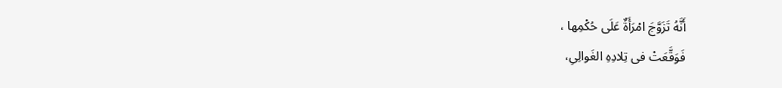أَنَّهُ تَزَوَّجَ امْرَأَةٌ عَلَى حُكْمِها ،
فَوَقَّعَتْ فى تِلادِهِ الغَوالِىِ،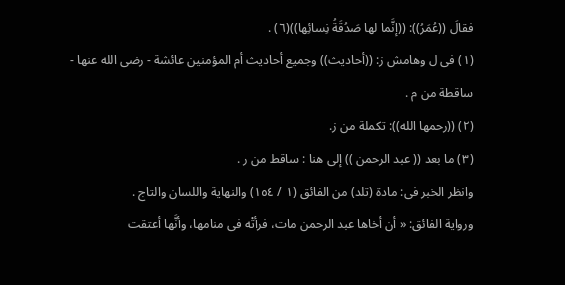فقالَ ((عُمَرُ)): ((إنَّما لها صَدُقَةُ نِسائِها))(٦) .
(١) فى ل وهامش ز: ((أحاديث)) وجميع أحاديث أم المؤمنين عائشة - رضى الله عنها -
ساقطة من م .
(٢) ((رحمها الله)): تكملة من ز.
(٣) ما بعد (( عبد الرحمن )) إلى هنا : ساقط من ر .
وانظر الخبر فى: مادة (تلد) من الفائق (١ / ١٥٤) والنهاية واللسان والتاج .
ورواية الفائق: « أن أخاها عبد الرحمن مات، فرأتْه فى منامها، وأنَّها أعتقت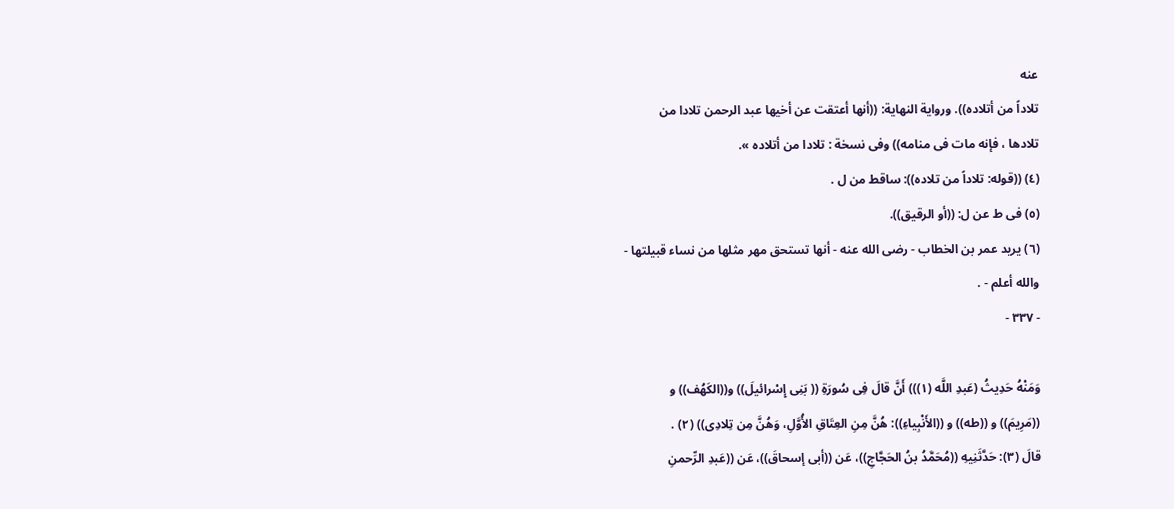عنه
تلاداً من أتلاده)). ورواية النهاية: ((أنها أعتقت عن أخيها عبد الرحمن تلادا من
تلادها ، فإنه مات فى منامه)) وفى نسخة : تلادا من أتلاده ».
(٤) ((قوله: تلاداً من تلاده)): ساقط من ل .
(٥) فى ط عن ل: ((أو الرقيق)).
(٦) يريد عمر بن الخطاب - رضى الله عنه - أنها تستحق مهر مثلها من نساء قبيلتها -
والله أعلم - .
- ٣٣٧ -

وَمَنْهُ حَدِيثُ (عَبدِ اللَّه (١))) أَنَّ قالَ فِى سُورَةِ (( بَنِى إِسْرائيلَ)) و((الكَهُف)) و
((مَرِيمَ)) و ((طه)) و ((الأَنْبِياءِ)): هُنَّ مِنِ العِتَاقِ الأُوَّلِ، وَهُنَّ مِن تِلادِى)) (٢) .
قالَ (٣): حَدَّثَنِيهِ ((مُحَمَّدُ بنُ الحَجَّاجِ))، عَن ((أبى إسحاقَ))، عَن ((عَبدِ الرِّحمنِ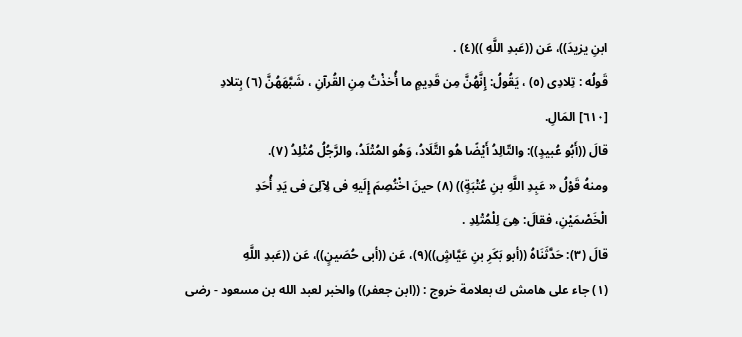ابنِ يزيدَ))، عَن ((عَبدِ اللَّهِ ))(٤) .
قَولُه : تِلادِى (٥) ، يَقُولُ: إِنَّهُنَّ مِن قَدِيمٍ ما أُخذْتُ مِنِ القُرآنِ ، شَبَّهَهُنَّ (٦) بِتلادِ
[٦١٠] المَالِ.
قالَ ((أَبُو عُبيدٍ)): والتّالِدُ أَيْضًا هُو التَّلَادُ، وَهُو المُتْلَدُ، والرَّجُلُ مُتْلِدُ (٧).
ومنهُ قَوْلُ « عَبِدِ اللَّهِ بنِ عُتْبَةٍ)) (٨) حينَ اخْتُصِمَ إِلَيهِ فى لِآلِىَ فى يَدِ أُحَدِ
الْخَصْمَيْنِ، فقالَ: هِىَ لِلْمُتْلِدِ .
قالَ (٣): حَدَّثَنَاهُ ((أبو بَكَرِ بنِ عَيَّاشٍ))(٩)، عَن ((أبى حُصَينٍ))، عَن ((عَبدِ اللَّهِ
(١) جاء على هامش ك بعلامة خروج : ((ابن جعفر)) والخبر لعبد الله بن مسعود - رضى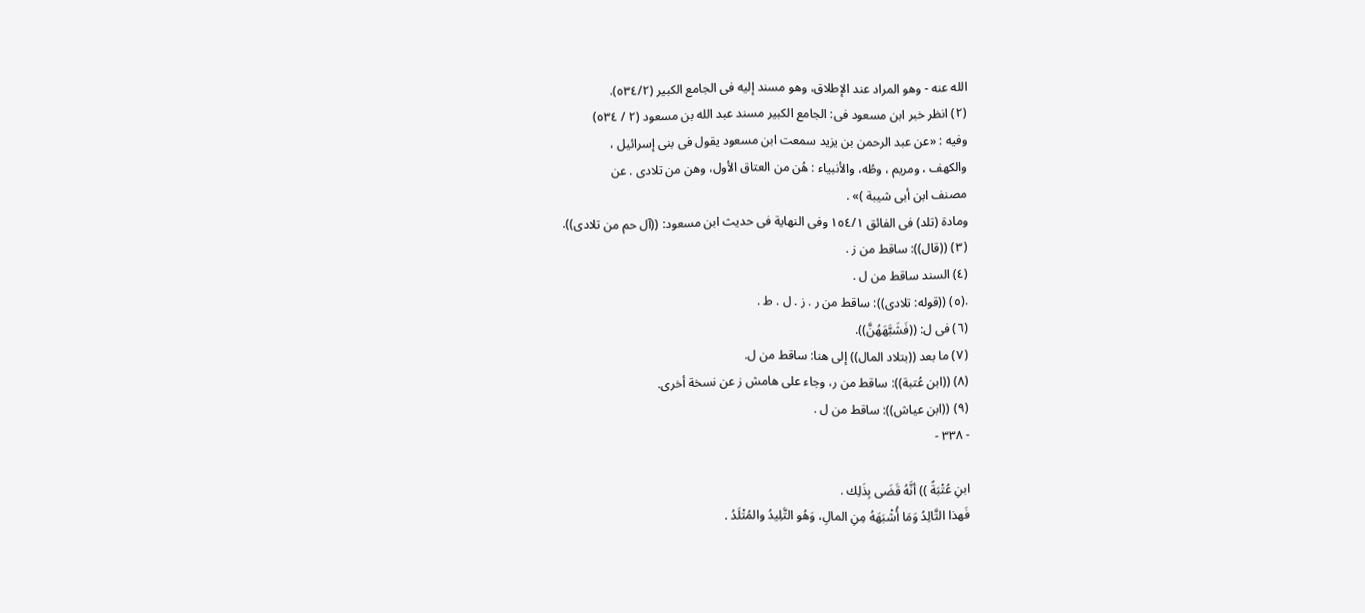الله عنه - وهو المراد عند الإطلاق، وهو مسند إليه فى الجامع الكبير (٥٣٤/٢).
(٢) انظر خبر ابن مسعود فى: الجامع الكبير مسند عبد الله بن مسعود (٢ / ٥٣٤)
وفيه : «عن عبد الرحمن بن يزيد سمعت ابن مسعود يقول فى بنى إسرائيل ،
والكهف ، ومريم ، وطُه، والأنبياء : هُن من العتاق الأول، وهن من تلادى . عن
مصنف ابن أبى شيبة )» .
ومادة (تلد) فى الفائق ١٥٤/١ وفى النهاية فى حديث ابن مسعود: ((آل حم من تلادى)).
(٣) ((قال)): ساقط من ز .
(٤) السند ساقط من ل .
.(٥) ((قوله: تلادى)): ساقط من ر . ز . ل . ط .
(٦) فى ل: ((فَشَبَّهَهُنَّ)).
(٧) ما بعد ((بتلاد المال)) إلى هنا: ساقط من ل.
(٨) ((ابن عُتبة)): ساقط من ر، وجاء على هامش ز عن نسخة أخرى.
(٩) ((ابن عياش)): ساقط من ل .
- ٣٣٨ -

ابنِ عُتْبَةً )) أنَّهُ قَضَى بِذَلِك .
فَهذا التَّالِدُ وَمَا أُشْبَهَهُ مِنِ المالِ، وَهُو التَّلِيدُ والمُتْلَدُ .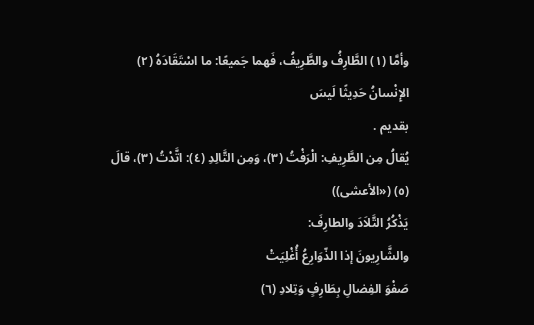وأمَّا (١) الطَّارِفُ والطَّرِيفُ، فَهما جَميعًا: ما اسْتَقَادَهُ (٢) الإِنْسانُ حَدِيثًا لَيسَ
بقدیم .
يُقالُ مِن الطَّرِيفِ: الْرَفْتُ (٣)، وَمِن التَّالِدِ (٤): اتَّدْتُ (٣)، قالَ (٥) («الأعشى))
يَذْكُرُ التَّلاَدَ والطارِفَ:
والشَّارِيونَ إذا الذّوَارِعُ أُغْلِيَتْ
صَفْوَ الفِضالِ بِطَارِفٍ وَتِلادِ (٦)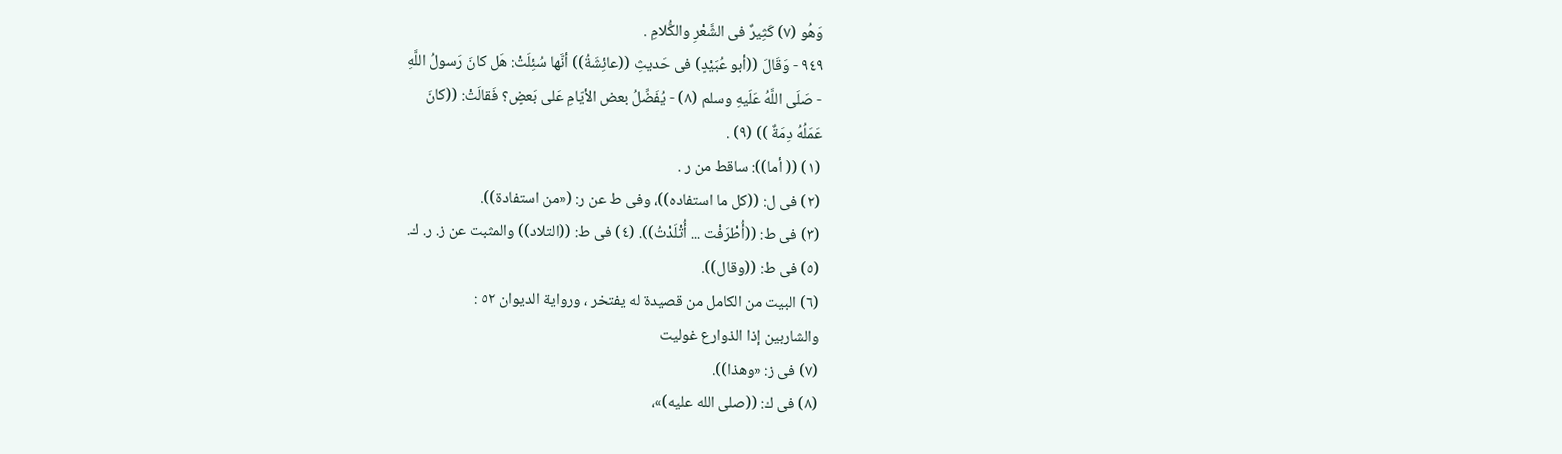وَهُو (٧) كَثِيرٌ فى الشَّعْرِ والكُّلامِ .
٩٤٩ - وَقَالَ ((أبو عُبَيْدٍ) فى حَديثِ ((عائِشَةُ)) أنَّها سُئِلَتْ: هَل كانَ رَسولُ اللَّهِ
- صَلَى اللَّهُ عَلَيهِ وسلم (٨) - يُفَضِّلُ بعض الأيّامِ عَلى بَعضٍ؟ فَقالَتْ: ((كانَ
عَمَلُهُ دِمَةٌ )) (٩) .
(١) (( أما)): ساقط من ر .
(٢) فى ل: ((كل ما استفاده))، وفى ط عن ر: («من استفادة)).
(٣) فى ط: ((أُطْرَفْت ... أُتْلَدْتُ)). (٤) فى ط: ((التلاد)) والمثبت عن ز. ر. ك.
(٥) فى ط: ((وقال)).
(٦) البيت من الكامل من قصيدة له يفتخر ، ورواية الديوان ٥٢ :
والشاربين إذا الذوارع غوليت
(٧) فى ز: «وهذا)).
(٨) فى ك: ((صلى الله عليه)»،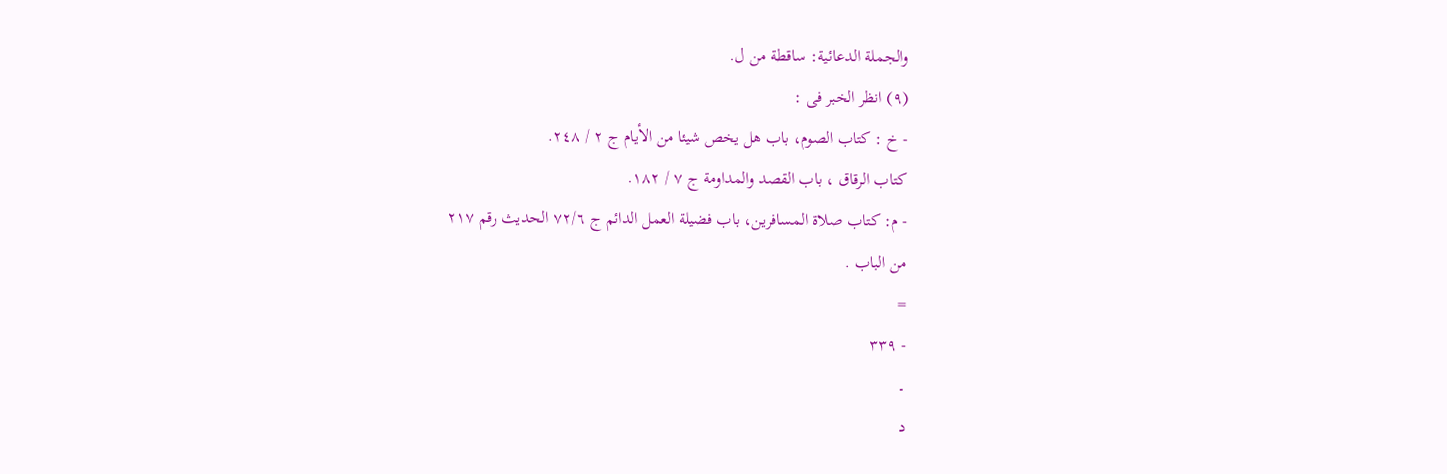والجملة الدعائية: ساقطة من ل.
(٩) انظر الخبر فى :
- خ : كتاب الصوم، باب هل يخص شيئا من الأيام ج ٢ / ٢٤٨.
كتاب الرقاق ، باب القصد والمداومة ج ٧ / ١٨٢.
- م: كتاب صلاة المسافرين، باب فضيلة العمل الدائم ج ٧٢/٦ الحديث رقم ٢١٧
من الباب .
=
- ٣٣٩
۔
د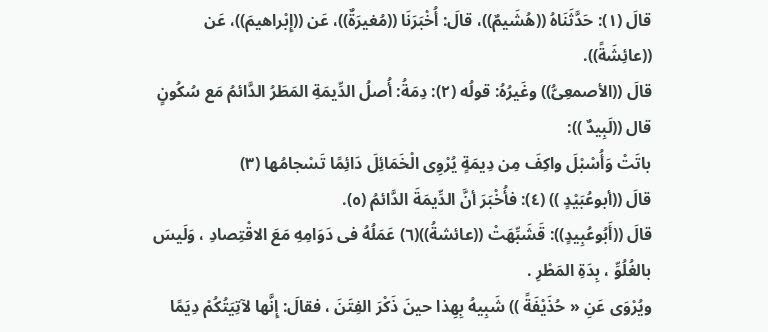قالَ (١): حَدَّثَنَاهُ ((هُشَيمٌ))، قالَ: أُخْبَرَنَا ((مُغيرَةٌ))، عَن ((إِبْراهيمَ))، عَن
((عائِشَةً)).
قالَ ((الأصمعِىُّ)) وغَيرُهُ: قولُه (٢): دِمَةُ: أُصلُ الدِّيمَةِ المَطَرُ الدَّائمُ مَع سُكُونٍ
قال ((لَبِيدٌ )):
باتَتْ وَأُسْبْلَ واكِفَ مِن دِيمَةٍ يُرْوِى الْخَمَائِلَ دَائِمًا تَسْجامُها (٣)
قالَ ((أبوعُبَيْدٍ )) (٤): فأُخْبَرَ أنَّ الدِّيمَةَ الدَّائمُ (٥).
قالَ ((أَبُوعُبِيدٍ)): قَشَبِّهَتْ ((عائشةُ))(٦) عَمَلُهُ فى دَوَامِهِ مَعَ الاقْتِصادِ ، وَلَيسَ
بالغُلُوِّ ، بِدَةِ المَطْرِ .
ويُرْوَى عَنِ « حُذَيْفَةً )) شَبِيهُ بِهِذا حينَ ذَكْرَ الفِتَنَ ، فقالَ: إِنَّها لآتِيَتُكُمْ دِيَمًا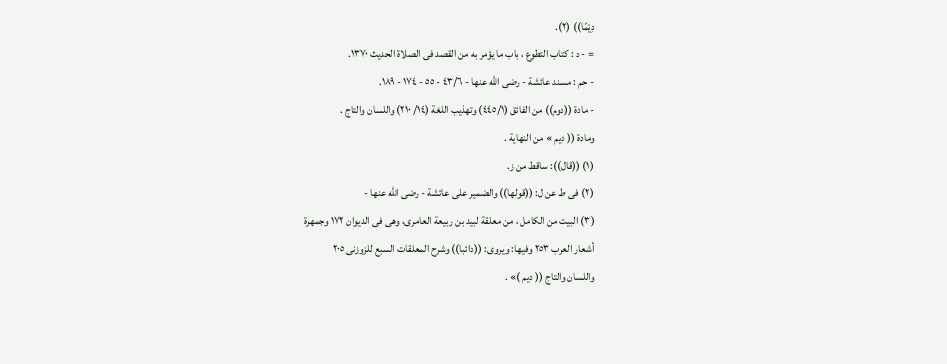دِيْمًا)) (٢).
= - د : كتاب التطوع ، باب ما يؤمر به من القصد فى الصلاة الحديث ١٣٧٠.
- حم : مسند عائشة - رضى الله عنها - ٤٣/٦ - ٥٥ - ١٧٤ - ١٨٩.
- مادة ((دوم)) من الفائق (٤٤٥/١) وتهذيب اللغة (١٤/ ٢١٠) واللسان والتاج .
ومادة (( ديم » من النهاية .
(١) ((قال)): ساقط من ز.
(٢) فى ط عن ل: ((قولها)) والضمير على عائشة - رضى الله عنها -
(٣) البيت من الكامل ، من معلقة لبيد بن ربيعة العامرى، وهى فى الديوان ١٧٢ وجمهرة
أشعار العرب ٢٥٣ وفيها: ويروى: ((دائبا)) وشرح المعلقات السبع للزوزنى ٢٠٥
واللسان والتاج (( ديم )» .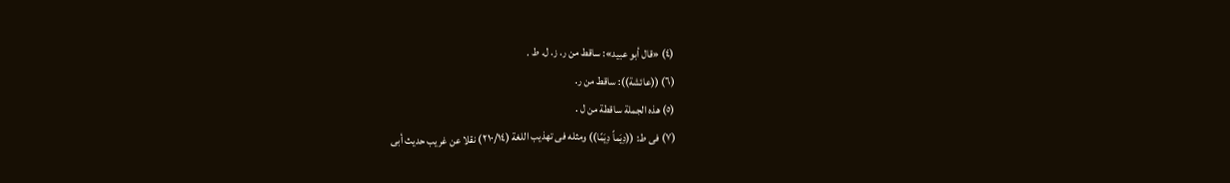(٤) «قال أبو عبيد»: ساقط من ر. ز. ل. ط .
(٦) ((عائشة)): ساقط من ر.
(٥) هذه الجملة ساقطة من ل .
(٧) فى ط: ((دِيَماً دِيَمًا)) ومثله فى تهذيب اللغة (٢١٠/١٤) نقلا عن غريب حديث أبى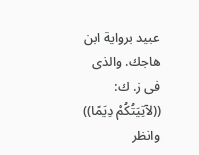عبيد برواية ابن هاجك. والذى فى ز. ك: ((لآتِيَتُكُمْ دِيَمًا))
وانظر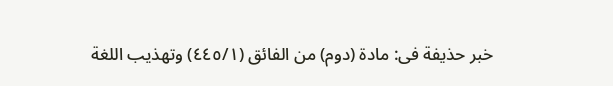خبر حذيفة فى: مادة (دوم) من الفائق (٤٤٥/١) وتهذيب اللغة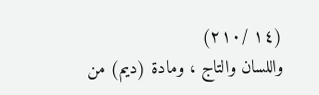(١٤ /٢١٠)
واللسان والتاج ، ومادة (ديم) من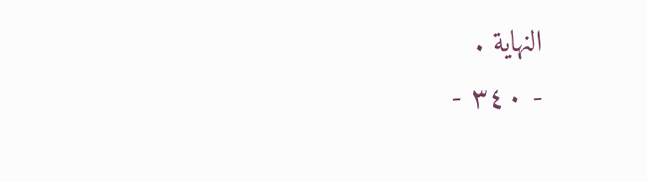النهاية .
- ٣٤٠ -